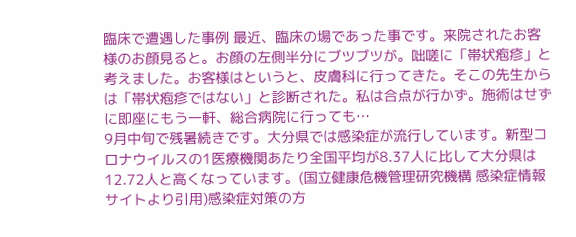臨床で遭遇した事例 最近、臨床の場であった事です。来院されたお客様のお顔見ると。お顔の左側半分にブツブツが。咄嗟に「帯状疱疹」と考えました。お客様はというと、皮膚科に行ってきた。そこの先生からは「帯状疱疹ではない」と診断された。私は合点が行かず。施術はせずに即座にもう一軒、総合病院に行っても…
9月中旬で残暑続きです。大分県では感染症が流行しています。新型コロナウイルスの1医療機関あたり全国平均が8.37人に比して大分県は12.72人と高くなっています。(国立健康危機管理研究機構 感染症情報サイトより引用)感染症対策の方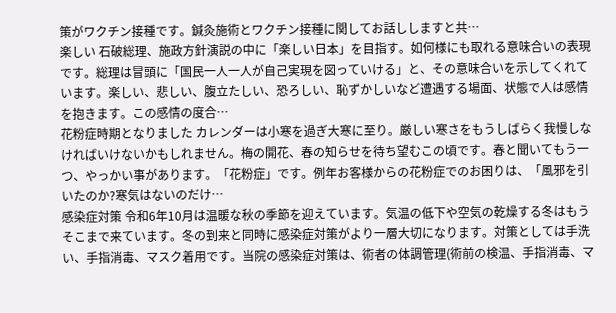策がワクチン接種です。鍼灸施術とワクチン接種に関してお話ししますと共…
楽しい 石破総理、施政方針演説の中に「楽しい日本」を目指す。如何様にも取れる意味合いの表現です。総理は冒頭に「国民一人一人が自己実現を図っていける」と、その意味合いを示してくれています。楽しい、悲しい、腹立たしい、恐ろしい、恥ずかしいなど遭遇する場面、状態で人は感情を抱きます。この感情の度合…
花粉症時期となりました カレンダーは小寒を過ぎ大寒に至り。厳しい寒さをもうしばらく我慢しなければいけないかもしれません。梅の開花、春の知らせを待ち望むこの頃です。春と聞いてもう一つ、やっかい事があります。「花粉症」です。例年お客様からの花粉症でのお困りは、「風邪を引いたのか?寒気はないのだけ…
感染症対策 令和6年10月は温暖な秋の季節を迎えています。気温の低下や空気の乾燥する冬はもうそこまで来ています。冬の到来と同時に感染症対策がより一層大切になります。対策としては手洗い、手指消毒、マスク着用です。当院の感染症対策は、術者の体調管理(術前の検温、手指消毒、マ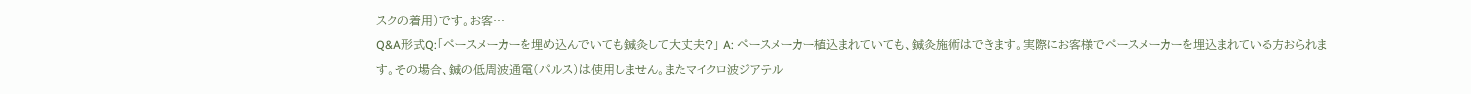スクの着用)です。お客…
Q&A形式Q:「ペースメーカーを埋め込んでいても鍼灸して大丈夫?」 A: ペースメーカー植込まれていても、鍼灸施術はできます。実際にお客様でペースメーカーを埋込まれている方おられます。その場合、鍼の低周波通電(パルス)は使用しません。またマイクロ波ジアテル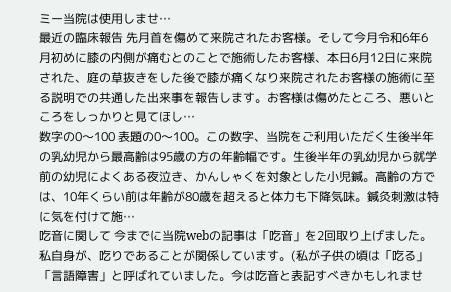ミー当院は使用しませ…
最近の臨床報告 先月首を傷めて来院されたお客様。そして今月令和6年6月初めに膝の内側が痛むとのことで施術したお客様、本日6月12日に来院された、庭の草抜きをした後で膝が痛くなり来院されたお客様の施術に至る説明での共通した出来事を報告します。お客様は傷めたところ、悪いところをしっかりと見てほし…
数字の0〜100 表題の0〜100。この数字、当院をご利用いただく生後半年の乳幼児から最高齢は95歳の方の年齢幅です。生後半年の乳幼児から就学前の幼児によくある夜泣き、かんしゃくを対象とした小児鍼。高齢の方では、10年くらい前は年齢が80歳を超えると体力も下降気味。鍼灸刺激は特に気を付けて施…
吃音に関して 今までに当院webの記事は「吃音」を2回取り上げました。私自身が、吃りであることが関係しています。(私が子供の頃は「吃る」「言語障害」と呼ばれていました。今は吃音と表記すべきかもしれませ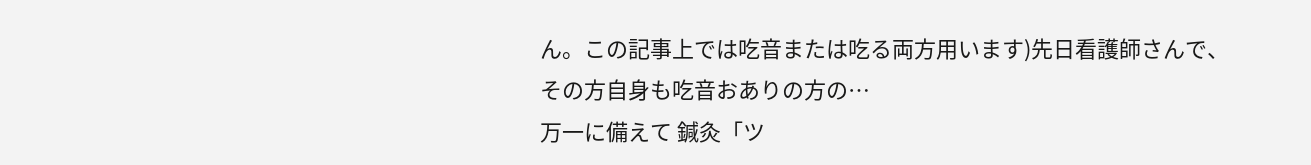ん。この記事上では吃音または吃る両方用います)先日看護師さんで、その方自身も吃音おありの方の…
万一に備えて 鍼灸「ツ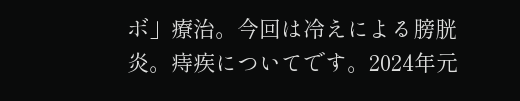ボ」療治。今回は冷えによる膀胱炎。痔疾についてです。2024年元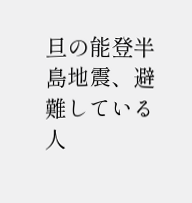旦の能登半島地震、避難している人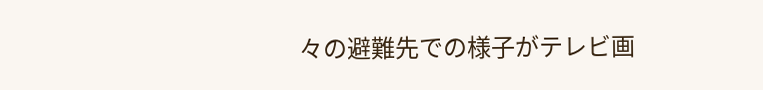々の避難先での様子がテレビ画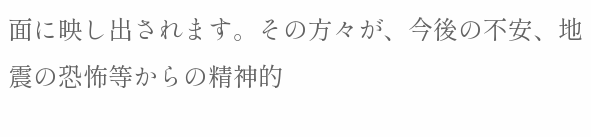面に映し出されます。その方々が、今後の不安、地震の恐怖等からの精神的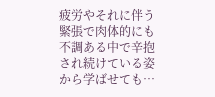疲労やそれに伴う緊張で肉体的にも不調ある中で辛抱され続けている姿から学ばせても…